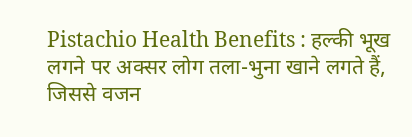Pistachio Health Benefits : हल्की भूख लगने पर अक्सर लोग तला-भुना खाने लगते हैं, जिससे वजन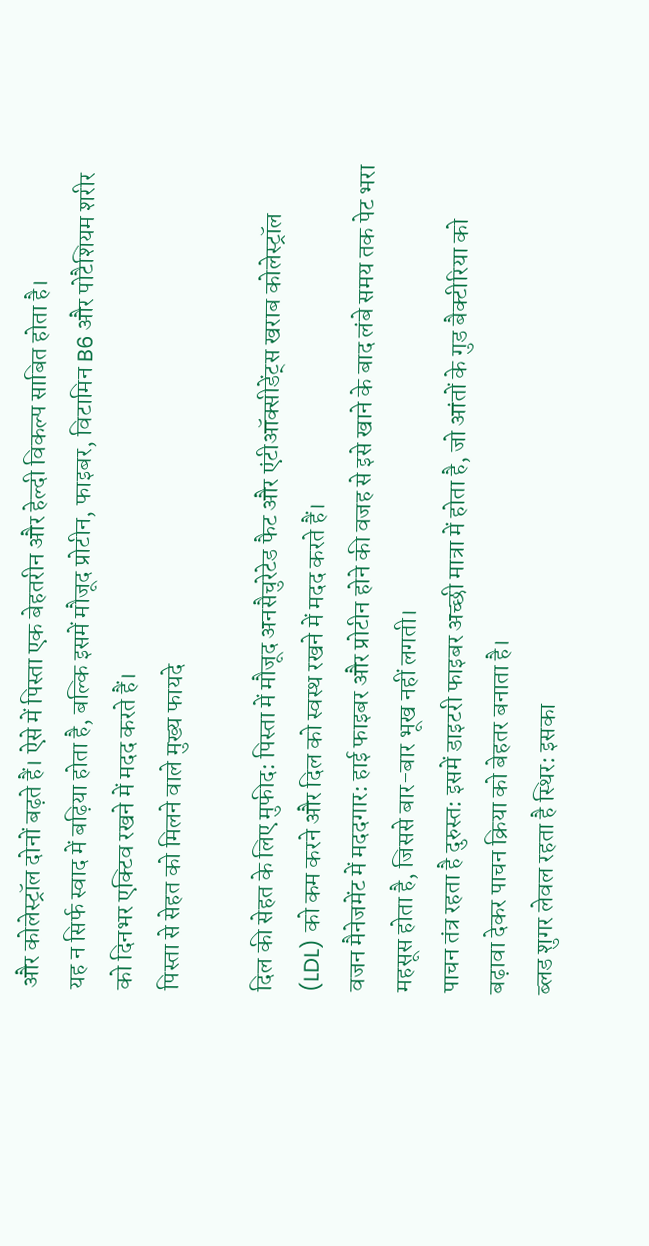और कोलेस्ट्रॉल दोनों बढ़ते हैं। ऐसे में पिस्ता एक बेहतरीन और हेल्दी विकल्प साबित होता है।
यह न सिर्फ स्वाद में बढ़िया होता है, बल्कि इसमें मौजूद प्रोटीन, फाइबर, विटामिन B6 और पोटैशियम शरीर को दिनभर एक्टिव रखने में मदद करते हैं।
पिस्ता से सेहत को मिलने वाले मुख्य फायदे

दिल की सेहत के लिए मुफीद: पिस्ता में मौजूद अनसैचुरेटेड फैट और एंटीऑक्सीडेंट्स खराब कोलेस्ट्रॉल (LDL) को कम करने और दिल को स्वस्थ रखने में मदद करते हैं।
वजन मैनेजमेंट में मददगार: हाई फाइबर और प्रोटीन होने की वजह से इसे खाने के बाद लंबे समय तक पेट भरा महसूस होता है, जिससे बार-बार भूख नहीं लगती।
पाचन तंत्र रहता है दुरुस्त: इसमें डाइटरी फाइबर अच्छी मात्रा में होता है, जो आंतों के गुड बैक्टीरिया को बढ़ावा देकर पाचन क्रिया को बेहतर बनाता है।
ब्लड शुगर लेवल रहता है स्थिर: इसका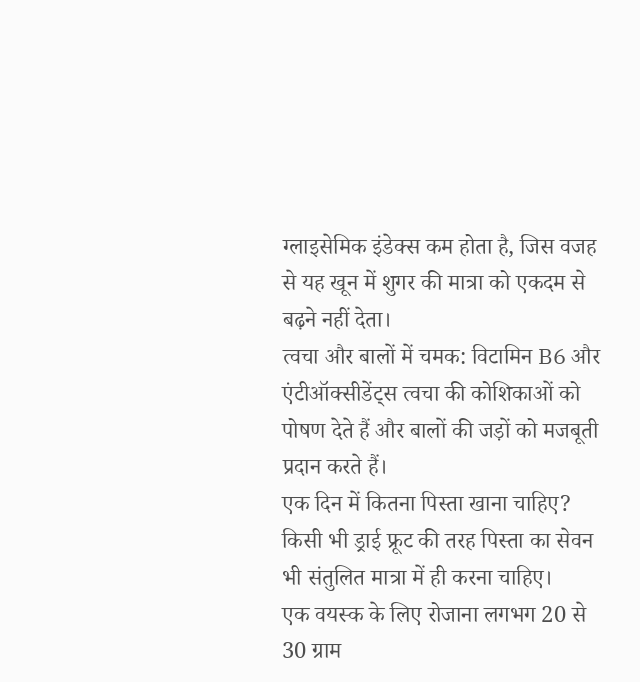ग्लाइसेमिक इंडेक्स कम होता है, जिस वजह से यह खून में शुगर की मात्रा को एकदम से बढ़ने नहीं देता।
त्वचा और बालों में चमक: विटामिन B6 और एंटीऑक्सीडेंट्स त्वचा की कोशिकाओं को पोषण देते हैं और बालों की जड़ों को मजबूती प्रदान करते हैं।
एक दिन में कितना पिस्ता खाना चाहिए?
किसी भी ड्राई फ्रूट की तरह पिस्ता का सेवन भी संतुलित मात्रा में ही करना चाहिए।
एक वयस्क के लिए रोजाना लगभग 20 से 30 ग्राम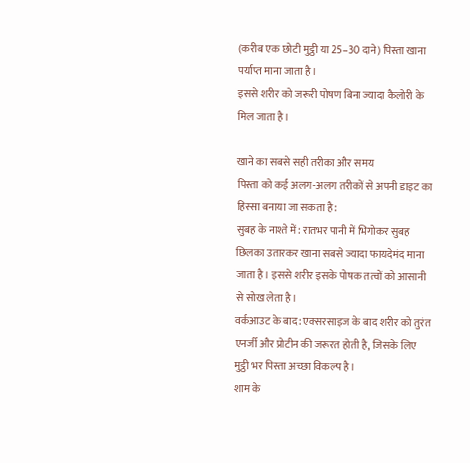(करीब एक छोटी मुट्ठी या 25–30 दाने) पिस्ता खाना पर्याप्त माना जाता है।
इससे शरीर को जरूरी पोषण बिना ज्यादा कैलोरी के मिल जाता है।

खाने का सबसे सही तरीका और समय
पिस्ता को कई अलग-अलग तरीकों से अपनी डाइट का हिस्सा बनाया जा सकता है:
सुबह के नाश्ते में: रातभर पानी में भिगोकर सुबह छिलका उतारकर खाना सबसे ज्यादा फायदेमंद माना जाता है। इससे शरीर इसके पोषक तत्वों को आसानी से सोख लेता है।
वर्कआउट के बाद: एक्सरसाइज के बाद शरीर को तुरंत एनर्जी और प्रोटीन की जरूरत होती है, जिसके लिए मुट्ठी भर पिस्ता अच्छा विकल्प है।
शाम के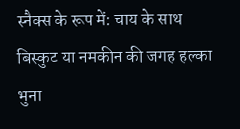स्नैक्स के रूप में: चाय के साथ बिस्कुट या नमकीन की जगह हल्का भुना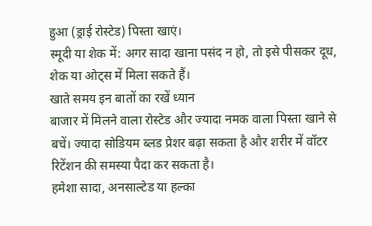हुआ (ड्राई रोस्टेड) पिस्ता खाएं।
स्मूदी या शेक में: अगर सादा खाना पसंद न हो, तो इसे पीसकर दूध, शेक या ओट्स में मिला सकते हैं।
खाते समय इन बातों का रखें ध्यान
बाजार में मिलने वाला रोस्टेड और ज्यादा नमक वाला पिस्ता खाने से बचें। ज्यादा सोडियम ब्लड प्रेशर बढ़ा सकता है और शरीर में वॉटर रिटेंशन की समस्या पैदा कर सकता है।
हमेशा सादा, अनसाल्टेड या हल्का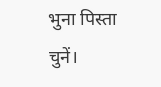भुना पिस्ता चुनें।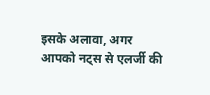इसके अलावा, अगर आपको नट्स से एलर्जी की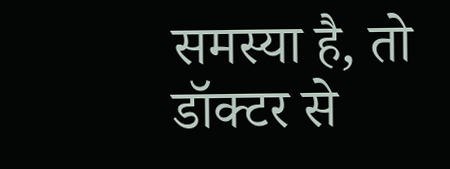समस्या है, तो डॉक्टर से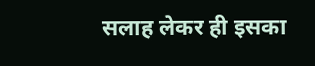सलाह लेकर ही इसका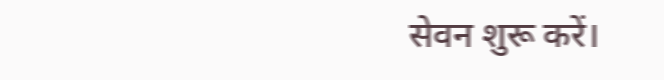सेवन शुरू करें।